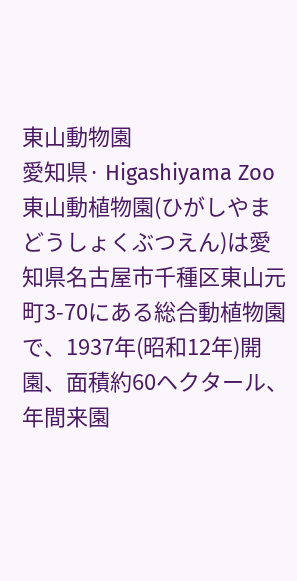東山動物園
愛知県· Higashiyama Zoo
東山動植物園(ひがしやまどうしょくぶつえん)は愛知県名古屋市千種区東山元町3-70にある総合動植物園で、1937年(昭和12年)開園、面積約60ヘクタール、年間来園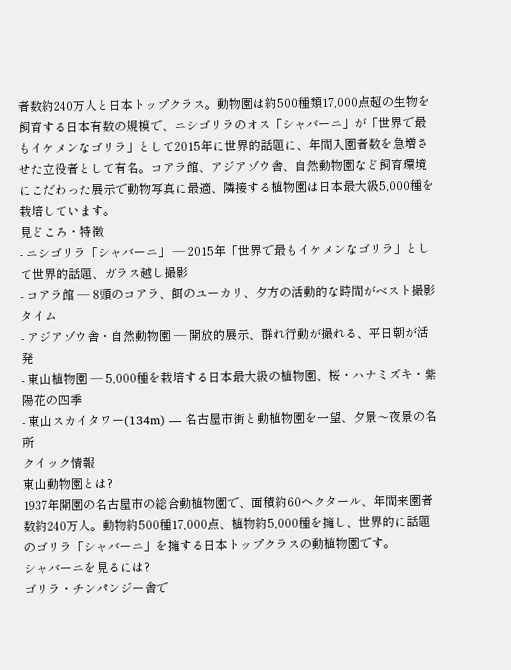者数約240万人と日本トップクラス。動物園は約500種類17,000点超の生物を飼育する日本有数の規模で、ニシゴリラのオス「シャバーニ」が「世界で最もイケメンなゴリラ」として2015年に世界的話題に、年間入園者数を急増させた立役者として有名。コアラ館、アジアゾウ舎、自然動物園など飼育環境にこだわった展示で動物写真に最適、隣接する植物園は日本最大級5,000種を栽培しています。
見どころ・特徴
- ニシゴリラ「シャバーニ」 — 2015年「世界で最もイケメンなゴリラ」として世界的話題、ガラス越し撮影
- コアラ館 — 8頭のコアラ、餌のユーカリ、夕方の活動的な時間がベスト撮影タイム
- アジアゾウ舎・自然動物園 — 開放的展示、群れ行動が撮れる、平日朝が活発
- 東山植物園 — 5,000種を栽培する日本最大級の植物園、桜・ハナミズキ・紫陽花の四季
- 東山スカイタワー(134m) — 名古屋市街と動植物園を一望、夕景〜夜景の名所
クイック情報
東山動物園とは?
1937年開園の名古屋市の総合動植物園で、面積約60ヘクタール、年間来園者数約240万人。動物約500種17,000点、植物約5,000種を擁し、世界的に話題のゴリラ「シャバーニ」を擁する日本トップクラスの動植物園です。
シャバーニを見るには?
ゴリラ・チンパンジー舎で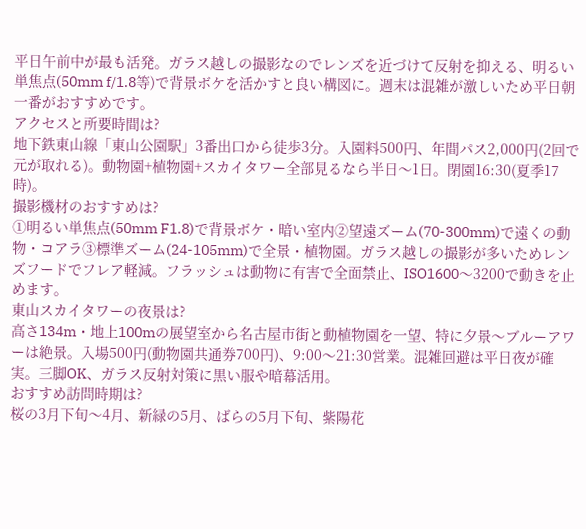平日午前中が最も活発。ガラス越しの撮影なのでレンズを近づけて反射を抑える、明るい単焦点(50mm f/1.8等)で背景ボケを活かすと良い構図に。週末は混雑が激しいため平日朝一番がおすすめです。
アクセスと所要時間は?
地下鉄東山線「東山公園駅」3番出口から徒歩3分。入園料500円、年間パス2,000円(2回で元が取れる)。動物園+植物園+スカイタワー全部見るなら半日〜1日。閉園16:30(夏季17時)。
撮影機材のおすすめは?
①明るい単焦点(50mm F1.8)で背景ボケ・暗い室内②望遠ズーム(70-300mm)で遠くの動物・コアラ③標準ズーム(24-105mm)で全景・植物園。ガラス越しの撮影が多いためレンズフードでフレア軽減。フラッシュは動物に有害で全面禁止、ISO1600〜3200で動きを止めます。
東山スカイタワーの夜景は?
高さ134m・地上100mの展望室から名古屋市街と動植物園を一望、特に夕景〜ブルーアワーは絶景。入場500円(動物園共通券700円)、9:00〜21:30営業。混雑回避は平日夜が確実。三脚OK、ガラス反射対策に黒い服や暗幕活用。
おすすめ訪問時期は?
桜の3月下旬〜4月、新緑の5月、ばらの5月下旬、紫陽花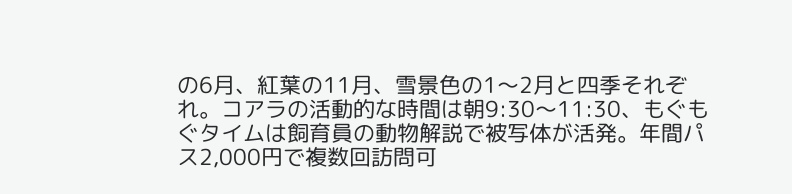の6月、紅葉の11月、雪景色の1〜2月と四季それぞれ。コアラの活動的な時間は朝9:30〜11:30、もぐもぐタイムは飼育員の動物解説で被写体が活発。年間パス2,000円で複数回訪問可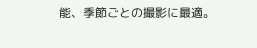能、季節ごとの撮影に最適。